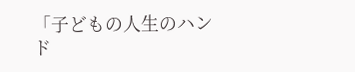「子どもの人生のハンド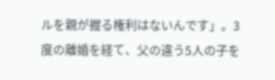ルを親が握る権利はないんです」。3度の離婚を経て、父の違う5人の子を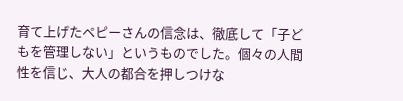育て上げたペピーさんの信念は、徹底して「子どもを管理しない」というものでした。個々の人間性を信じ、大人の都合を押しつけな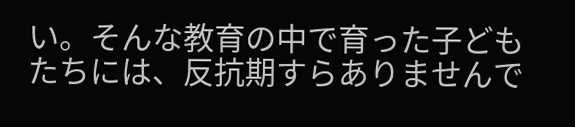い。そんな教育の中で育った子どもたちには、反抗期すらありませんで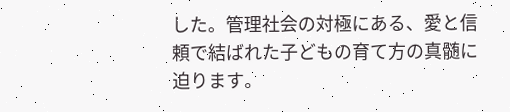した。管理社会の対極にある、愛と信頼で結ばれた子どもの育て方の真髄に迫ります。